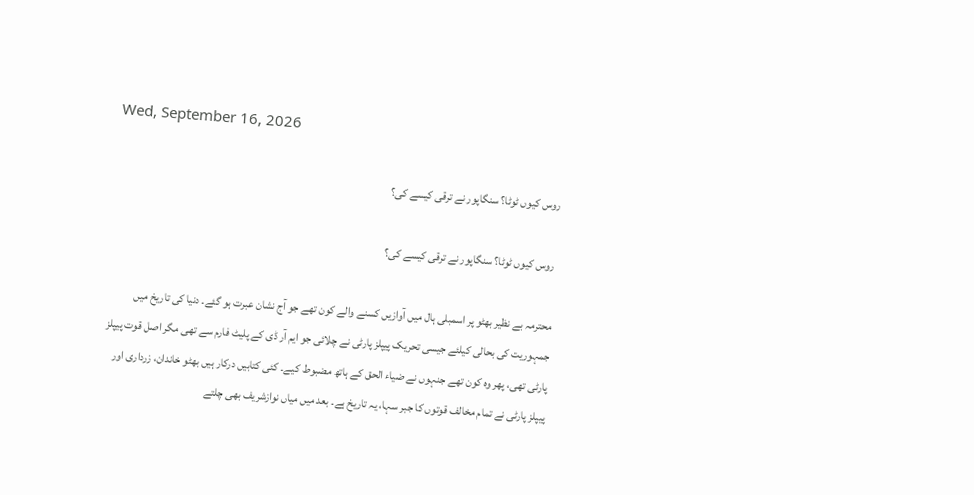Wed, September 16, 2026

روس کیوں ٹوٹا؟ سنگاپور نے ترقی کیسے کی؟

 روس کیوں ٹوٹا؟ سنگاپور نے ترقی کیسے کی؟

محترمہ بے نظیر بھٹو پر اسمبلی ہال میں آوازیں کسنے والے کون تھے جو آج نشان عبرت ہو گئے۔ دنیا کی تاریخ میں جمہوریت کی بحالی کیلئے جیسی تحریک پیپلز پارٹی نے چلائی جو ایم آر ڈی کے پلیٹ فارم سے تھی مگر اصل قوت پیپلز پارٹی تھی، پھر وہ کون تھے جنہوں نے ضیاء الحق کے ہاتھ مضبوط کیے۔ کئی کتابیں درکار ہیں بھٹو خاندان، زرداری اور پیپلز پارٹی نے تمام مخالف قوتوں کا جبر سہا، یہ تاریخ ہے۔ بعد میں میاں نوازشریف بھی چلتے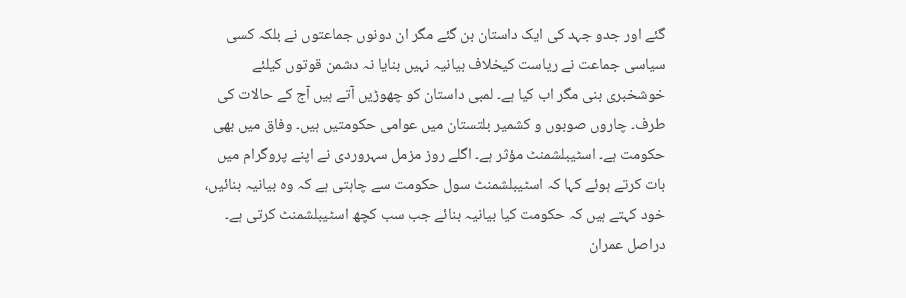گئے اور جدو جہد کی ایک داستان بن گئے مگر ان دونوں جماعتوں نے بلکہ کسی سیاسی جماعت نے ریاست کیخلاف بیانیہ نہیں بنایا نہ دشمن قوتوں کیلئے خوشخبری بنی مگر اب کیا ہے۔ لمبی داستان کو چھوڑیں آتے ہیں آج کے حالات کی طرف۔ چاروں صوبوں و کشمیر بلتستان میں عوامی حکومتیں ہیں۔ وفاق میں بھی حکومت ہے۔ اسٹیبلشمنٹ مؤثر ہے۔ اگلے روز مزمل سہروردی نے اپنے پروگرام میں بات کرتے ہوئے کہا کہ اسٹیبلشمنٹ سول حکومت سے چاہتی ہے کہ وہ بیانیہ بنائیں، خود کہتے ہیں کہ حکومت کیا بیانیہ بنائے جب سب کچھ اسٹیبلشمنٹ کرتی ہے۔ دراصل عمران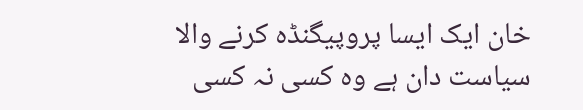خان ایک ایسا پروپیگنڈہ کرنے والا سیاست دان ہے وہ کسی نہ کسی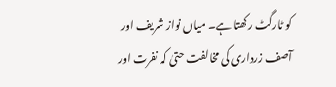کو ٹارگٹ رکھتا ہے۔ میاں نواز شریف اور آصف زرداری کی مخالفت حتیٰ کہ نفرت اور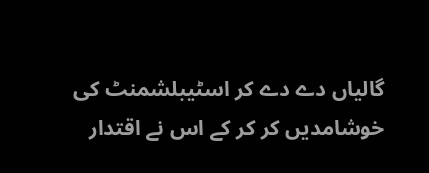گالیاں دے دے کر اسٹیبلشمنٹ کی خوشامدیں کر کر کے اس نے اقتدار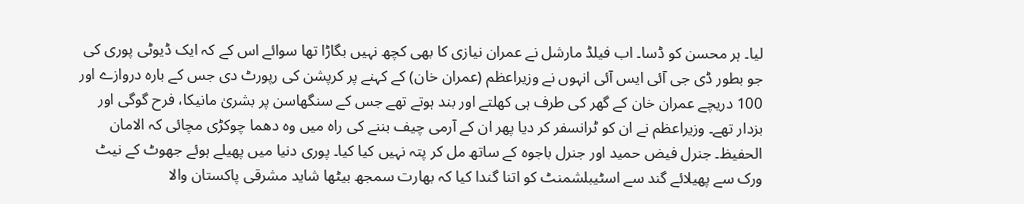لیا۔ ہر محسن کو ڈسا۔ اب فیلڈ مارشل نے عمران نیازی کا بھی کچھ نہیں بگاڑا تھا سوائے اس کے کہ ایک ڈیوٹی پوری کی جو بطور ڈی جی آئی ایس آئی انہوں نے وزیراعظم (عمران خان) کے کہنے پر کرپشن کی رپورٹ دی جس کے بارہ دروازے اور 100 دریچے عمران خان کے گھر کی طرف ہی کھلتے اور بند ہوتے تھے جس کے سنگھاسن پر بشریٰ مانیکا، فرح گوگی اور بزدار تھے۔ وزیراعظم نے ان کو ٹرانسفر کر دیا پھر ان کے آرمی چیف بننے کی راہ میں وہ دھما چوکڑی مچائی کہ الامان الحفیظ۔ جنرل فیض حمید اور جنرل باجوہ کے ساتھ مل کر پتہ نہیں کیا کیا۔ پوری دنیا میں پھیلے ہوئے جھوٹ کے نیٹ ورک سے پھیلائے گند سے اسٹیبلشمنٹ کو اتنا گندا کیا کہ بھارت سمجھ بیٹھا شاید مشرقی پاکستان والا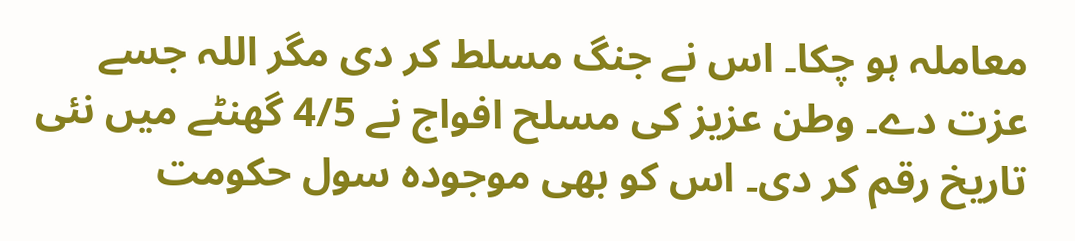معاملہ ہو چکا۔ اس نے جنگ مسلط کر دی مگر اللہ جسے عزت دے۔ وطن عزیز کی مسلح افواج نے 4/5 گھنٹے میں نئی تاریخ رقم کر دی۔ اس کو بھی موجودہ سول حکومت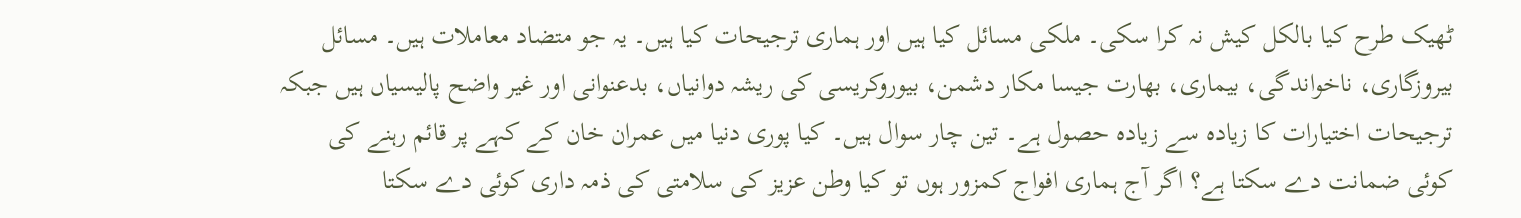ٹھیک طرح کیا بالکل کیش نہ کرا سکی۔ ملکی مسائل کیا ہیں اور ہماری ترجیحات کیا ہیں۔ یہ جو متضاد معاملات ہیں۔ مسائل بیروزگاری، ناخواندگی، بیماری، بھارت جیسا مکار دشمن، بیوروکریسی کی ریشہ دوانیاں، بدعنوانی اور غیر واضح پالیسیاں ہیں جبکہ ترجیحات اختیارات کا زیادہ سے زیادہ حصول ہے۔ تین چار سوال ہیں۔ کیا پوری دنیا میں عمران خان کے کہے پر قائم رہنے کی کوئی ضمانت دے سکتا ہے؟ اگر آج ہماری افواج کمزور ہوں تو کیا وطن عزیز کی سلامتی کی ذمہ داری کوئی دے سکتا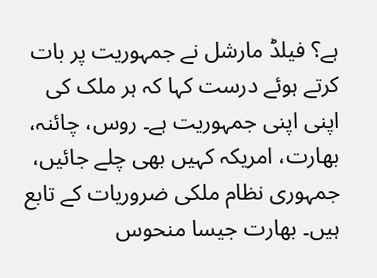ہے؟ فیلڈ مارشل نے جمہوریت پر بات کرتے ہوئے درست کہا کہ ہر ملک کی اپنی اپنی جمہوریت ہے۔ روس، چائنہ، بھارت، امریکہ کہیں بھی چلے جائیں، جمہوری نظام ملکی ضروریات کے تابع ہیں۔ بھارت جیسا منحوس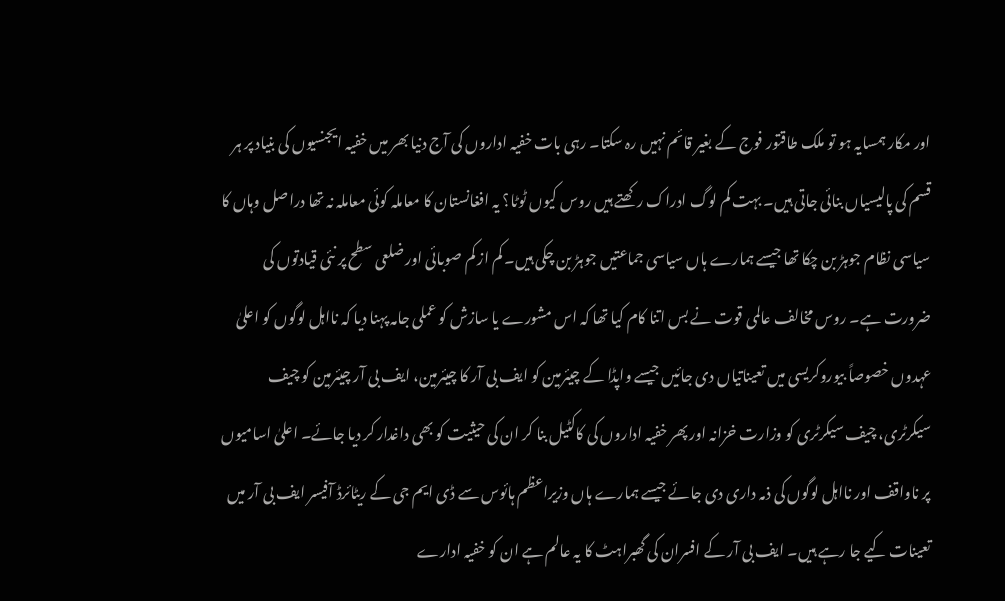اور مکار ہمسایہ ہو تو ملک طاقتور فوج کے بغیر قائم نہیں رہ سکتا۔ رہی بات خفیہ اداروں کی آج دنیا بھر میں خفیہ ایجنسیوں کی بنیاد پر ہر قسم کی پالیسیاں بنائی جاتی ہیں۔ بہت کم لوگ ادراک رکھتے ہیں روس کیوں ٹوٹا؟ یہ افغانستان کا معاملہ کوئی معاملہ نہ تھا دراصل وہاں کا سیاسی نظام جوہڑ بن چکا تھا جیسے ہمارے ہاں سیاسی جماعتیں جوہڑ بن چکی ہیں۔ کم از کم صوبائی اور ضلعی سطح پر نئی قیادتوں کی ضرورت ہے۔ روس مخالف عالمی قوت نے بس اتنا کام کیا تھا کہ اس مشورے یا سازش کو عملی جامہ پہنا دیا کہ نااہل لوگوں کو اعلیٰ عہدوں خصوصاً بیوروکریسی میں تعیناتیاں دی جائیں جیسے واپڈا کے چیئرمین کو ایف بی آر کا چیئرمین، ایف بی آر چیئرمین کو چیف سیکرٹری، چیف سیکرٹری کو وزارت خزانہ اور پھر خفیہ اداروں کی کاکٹیل بنا کر ان کی حیثیت کو بھی داغدار کر دیا جائے۔ اعلیٰ اسامیوں پر ناواقف اور نااہل لوگوں کی ذمہ داری دی جائے جیسے ہمارے ہاں وزیراعظم ہائوس سے ڈی ایم جی کے ریٹائرڈ آفیسر ایف بی آر میں تعینات کیے جا رہے ہیں۔ ایف بی آر کے افسران کی گھبراہٹ کا یہ عالم ہے ان کو خفیہ ادارے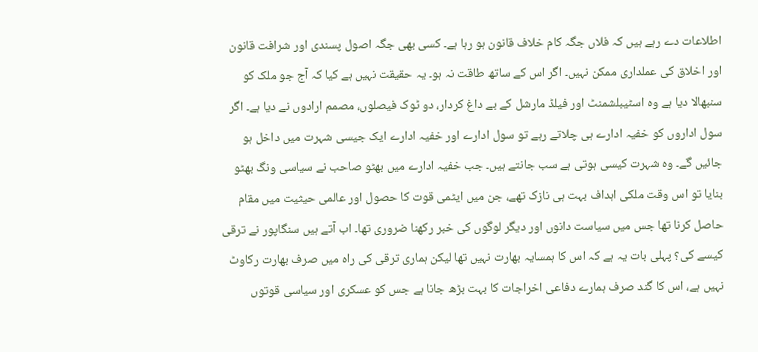اطلاعات دے رہے ہیں کہ فلاں جگہ کام خلاف قانون ہو رہا ہے۔ کسی بھی جگہ اصول پسندی اور شرافت قانون اور اخلاق کی عملداری ممکن نہیں۔ اگر اس کے ساتھ طاقت نہ ہو۔ یہ حقیقت نہیں ہے کیا کہ آج جو ملک کو سنبھالا دیا ہے وہ اسٹیبلشمنٹ اور فیلڈ مارشل کے بے داغ کردار، دو ٹوک فیصلوں، مصمم ارادوں نے دیا ہے۔ اگر سول اداروں کو خفیہ ادارے ہی چلاتے رہے تو سول ادارے اور خفیہ ادارے ایک جیسی شہرت میں داخل ہو جائیں گے۔ وہ شہرت کیسی ہوتی ہے سب جانتے ہیں۔ جب خفیہ ادارے میں بھٹو صاحب نے سیاسی ونگ بھٹو بنایا تو اس وقت ملکی اہداف بہت ہی نازک تھے، جن میں ایٹمی قوت کا حصول اور عالمی حیثیت میں مقام حاصل کرنا تھا جس میں سیاست دانوں اور دیگر لوگوں کی خبر رکھنا ضروری تھا۔ اب آتے ہیں سنگاپور نے ترقی کیسے کی؟ پہلی بات یہ ہے کہ اس کا ہمسایہ بھارت نہیں تھا لیکن ہماری ترقی کی راہ میں صرف بھارت رکاوٹ نہیں ہے، اس کا گند صرف ہمارے دفاعی اخراجات کا بہت بڑھ جانا ہے جس کو عسکری اور سیاسی قوتوں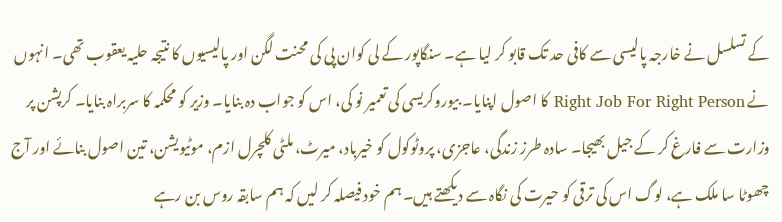کے تسلسل نے خارجہ پالیسی سے کافی حد تک قابو کر لیا ہے۔ سنگاپور کے لی کوان پی کی محنت لگن اور پالیسیوں کا نتیجہ حلیہ یعقوب تھی۔ انہوں نے Right Job For Right Person کا اصول اپنایا۔ بیوروکریسی کی تعمیر نو کی، اس کو جواب دہ بنایا۔ وزیر کو محکمہ کا سربراہ بنایا۔ کرپشن پر وزارت سے فارغ کر کے جیل بھیجا۔ سادہ طرز زندگی، عاجزی، پروٹوکول کو خیرباد، میرٹ، ملٹی کلچرل ازم، موٹیویشن، تین اصول بنائے اور آج چھوٹا سا ملک ہے، لوگ اس کی ترقی کو حیرت کی نگاہ سے دیکھتے ہیں۔ ہم خود فیصلہ کر لیں کہ ہم سابقہ روس بن رہے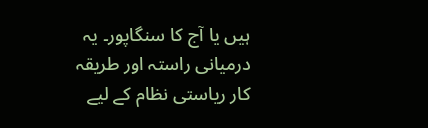ہیں یا آج کا سنگاپور۔ یہ درمیانی راستہ اور طریقہ کار ریاستی نظام کے لیے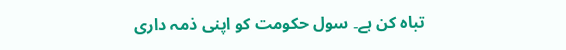تباہ کن ہے۔ سول حکومت کو اپنی ذمہ داری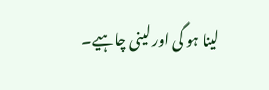لینا ہو گی اور لینی چاہیے۔